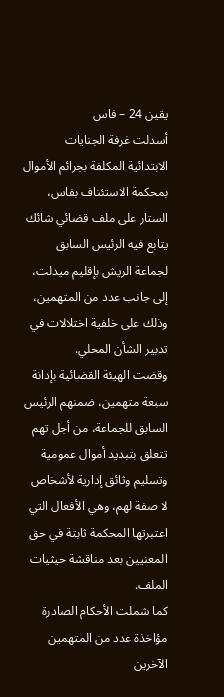يقين 24 – فاس
أسدلت غرفة الجنايات الابتدائية المكلفة بجرائم الأموال بمحكمة الاستئناف بفاس، الستار على ملف قضائي شائك يتابع فيه الرئيس السابق لجماعة الريش بإقليم ميدلت، إلى جانب عدد من المتهمين، وذلك على خلفية اختلالات في تدبير الشأن المحلي.
وقضت الهيئة القضائية بإدانة سبعة متهمين، ضمنهم الرئيس السابق للجماعة، من أجل تهم تتعلق بتبديد أموال عمومية وتسليم وثائق إدارية لأشخاص لا صفة لهم، وهي الأفعال التي اعتبرتها المحكمة ثابتة في حق المعنيين بعد مناقشة حيثيات الملف.
كما شملت الأحكام الصادرة مؤاخذة عدد من المتهمين الآخرين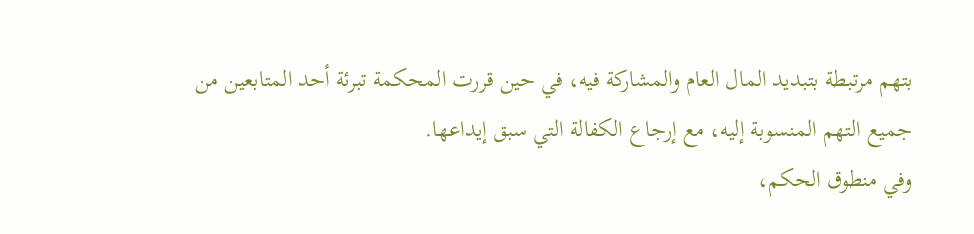بتهم مرتبطة بتبديد المال العام والمشاركة فيه، في حين قررت المحكمة تبرئة أحد المتابعين من جميع التهم المنسوبة إليه، مع إرجاع الكفالة التي سبق إيداعها.
وفي منطوق الحكم،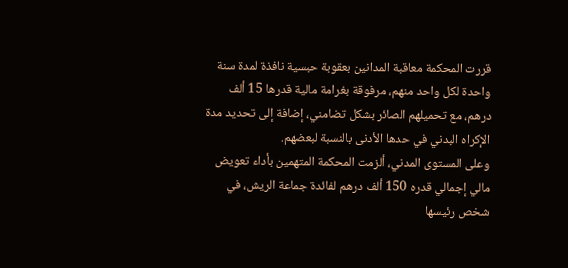قررت المحكمة معاقبة المدانين بعقوبة حبسية نافذة لمدة سنة واحدة لكل واحد منهم، مرفوقة بغرامة مالية قدرها 15 ألف درهم، مع تحميلهم الصائر بشكل تضامني، إضافة إلى تحديد مدة الإكراه البدني في حدها الأدنى بالنسبة لبعضهم.
وعلى المستوى المدني، ألزمت المحكمة المتهمين بأداء تعويض مالي إجمالي قدره 150 ألف درهم لفائدة جماعة الريش، في شخص رئيسها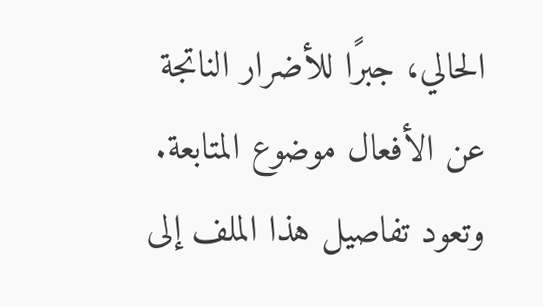الحالي، جبرًا للأضرار الناتجة عن الأفعال موضوع المتابعة.
وتعود تفاصيل هذا الملف إلى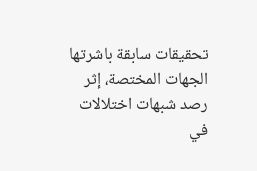تحقيقات سابقة باشرتها الجهات المختصة، إثر رصد شبهات اختلالات في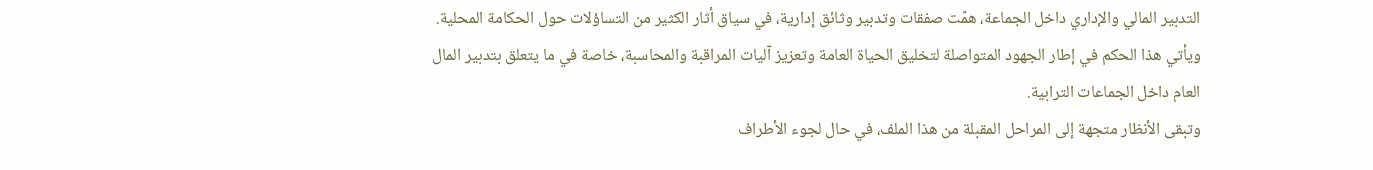التدبير المالي والإداري داخل الجماعة، همّت صفقات وتدبير وثائق إدارية، في سياق أثار الكثير من التساؤلات حول الحكامة المحلية.
ويأتي هذا الحكم في إطار الجهود المتواصلة لتخليق الحياة العامة وتعزيز آليات المراقبة والمحاسبة، خاصة في ما يتعلق بتدبير المال العام داخل الجماعات الترابية.
وتبقى الأنظار متجهة إلى المراحل المقبلة من هذا الملف، في حال لجوء الأطراف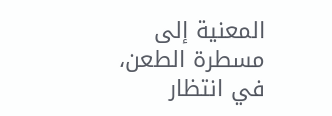المعنية إلى مسطرة الطعن، في انتظار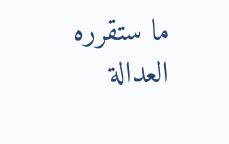ما ستقرره العدالة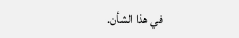في هذا الشأن.